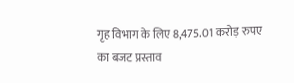गृह विभाग के लिए 8,475.01 करोड़ रुपए का बजट प्रस्ताव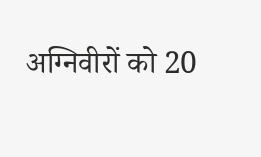अग्निवीरों को 20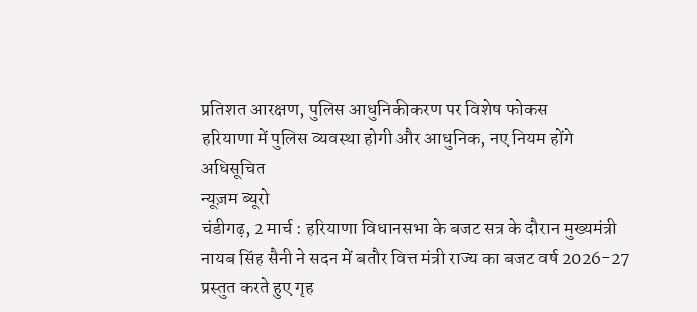प्रतिशत आरक्षण, पुलिस आधुनिकीकरण पर विशेष फोकस
हरियाणा में पुलिस व्यवस्था होगी और आधुनिक, नए नियम होंगे अधिसूचित
न्यूज़म ब्यूरो
चंडीगढ़, 2 मार्च : हरियाणा विधानसभा के बजट सत्र के दौरान मुख्यमंत्री नायब सिंह सैनी ने सदन में बतौर वित्त मंत्री राज्य का बजट वर्ष 2026-27 प्रस्तुत करते हुए गृह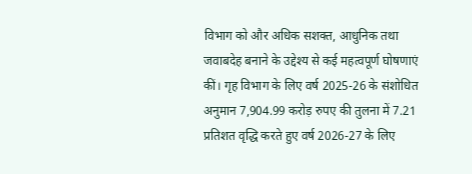विभाग को और अधिक सशक्त, आधुनिक तथा जवाबदेह बनाने के उद्देश्य से कई महत्वपूर्ण घोषणाएं कीं। गृह विभाग के लिए वर्ष 2025-26 के संशोधित अनुमान 7,904.99 करोड़ रुपए की तुलना में 7.21 प्रतिशत वृद्धि करते हुए वर्ष 2026-27 के लिए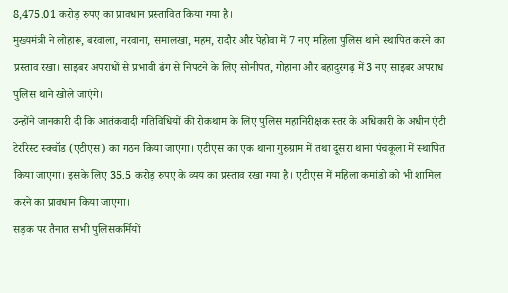8,475.01 करोड़ रुपए का प्रावधान प्रस्तावित किया गया है।
मुख्यमंत्री ने लोहारू, बरवाला, नरवाना, समालखा, महम, रादौर और पेहोवा में 7 नए महिला पुलिस थाने स्थापित करने का प्रस्ताव रखा। साइबर अपराधों से प्रभावी ढंग से निपटने के लिए सोनीपत, गोहाना और बहादुरगढ़ में 3 नए साइबर अपराध पुलिस थाने खोले जाएंगे।
उन्होंने जानकारी दी कि आतंकवादी गतिविधियों की रोकथाम के लिए पुलिस महानिरीक्षक स्तर के अधिकारी के अधीन एंटी टेररिस्ट स्क्वॉड (एटीएस) का गठन किया जाएगा। एटीएस का एक थाना गुरुग्राम में तथा दूसरा थाना पंचकूला में स्थापित किया जाएगा। इसके लिए 35.5 करोड़ रुपए के व्यय का प्रस्ताव रखा गया है। एटीएस में महिला कमांडो को भी शामिल करने का प्रावधान किया जाएगा।
सड़क पर तैनात सभी पुलिसकर्मियों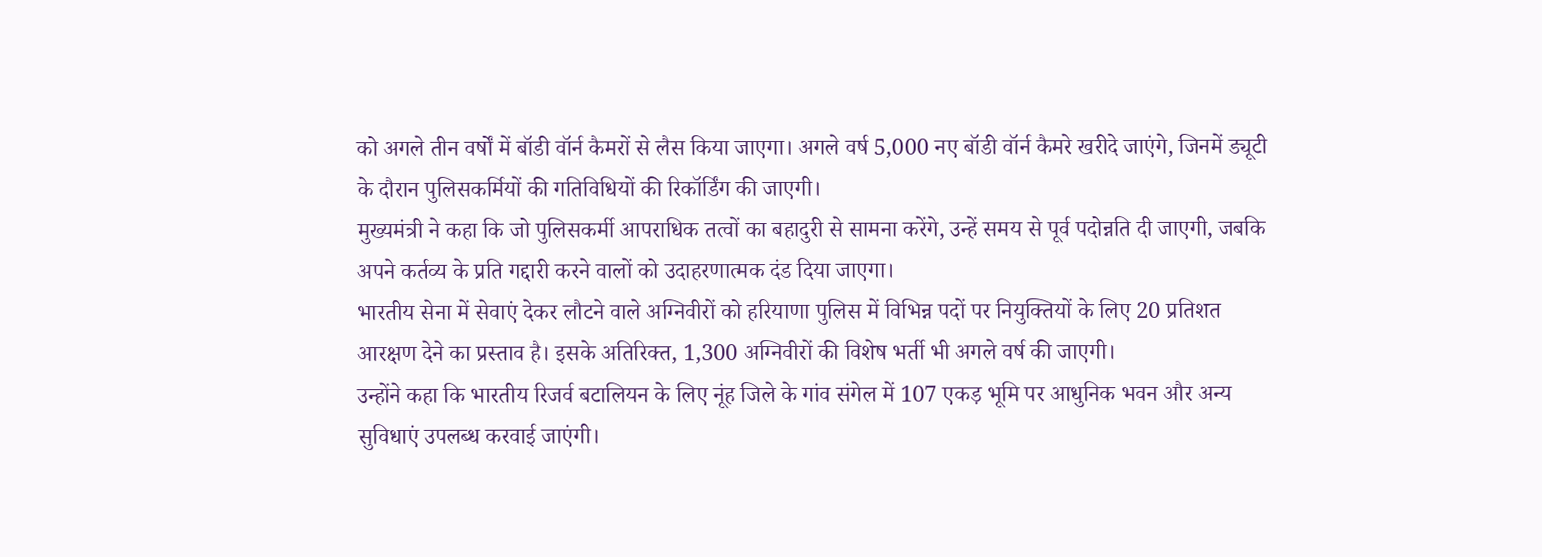को अगले तीन वर्षों में बॉडी वॉर्न कैमरों से लैस किया जाएगा। अगले वर्ष 5,000 नए बॉडी वॉर्न कैमरे खरीदे जाएंगे, जिनमें ड्यूटी के दौरान पुलिसकर्मियों की गतिविधियों की रिकॉर्डिंग की जाएगी।
मुख्यमंत्री ने कहा कि जो पुलिसकर्मी आपराधिक तत्वों का बहादुरी से सामना करेंगे, उन्हें समय से पूर्व पदोन्नति दी जाएगी, जबकि अपने कर्तव्य के प्रति गद्दारी करने वालों को उदाहरणात्मक दंड दिया जाएगा।
भारतीय सेना में सेवाएं देकर लौटने वाले अग्निवीरों को हरियाणा पुलिस में विभिन्न पदों पर नियुक्तियों के लिए 20 प्रतिशत आरक्षण देने का प्रस्ताव है। इसके अतिरिक्त, 1,300 अग्निवीरों की विशेष भर्ती भी अगले वर्ष की जाएगी।
उन्होंने कहा कि भारतीय रिजर्व बटालियन के लिए नूंह जिले के गांव संगेल में 107 एकड़ भूमि पर आधुनिक भवन और अन्य सुविधाएं उपलब्ध करवाई जाएंगी।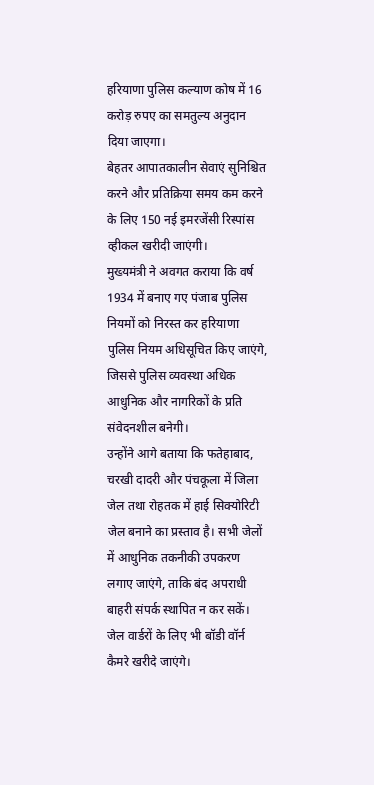हरियाणा पुलिस कल्याण कोष में 16 करोड़ रुपए का समतुल्य अनुदान दिया जाएगा।
बेहतर आपातकालीन सेवाएं सुनिश्चित करने और प्रतिक्रिया समय कम करने के लिए 150 नई इमरजेंसी रिस्पांस व्हीकल खरीदी जाएंगी।
मुख्यमंत्री ने अवगत कराया कि वर्ष 1934 में बनाए गए पंजाब पुलिस नियमों को निरस्त कर हरियाणा पुलिस नियम अधिसूचित किए जाएंगे, जिससे पुलिस व्यवस्था अधिक आधुनिक और नागरिकों के प्रति संवेदनशील बनेगी।
उन्होंने आगे बताया कि फतेहाबाद, चरखी दादरी और पंचकूला में जिला जेल तथा रोहतक में हाई सिक्योरिटी जेल बनाने का प्रस्ताव है। सभी जेलों में आधुनिक तकनीकी उपकरण लगाए जाएंगे, ताकि बंद अपराधी बाहरी संपर्क स्थापित न कर सकें। जेल वार्डरों के लिए भी बॉडी वॉर्न कैमरे खरीदे जाएंगे।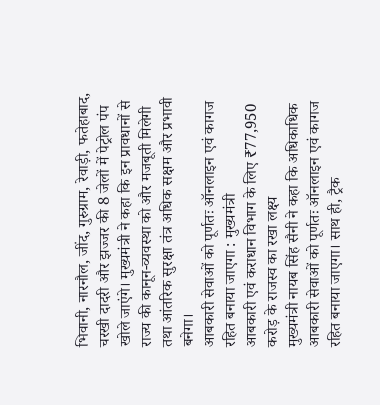भिवानी, नारनौल, जींद, गुरुग्राम, रेवाड़ी, फतेहाबाद, चरखी दादरी और झज्जर की 8 जेलों में पेट्रोल पंप खोले जाएंगे। मुख्यमंत्री ने कहा कि इन प्रावधानों से राज्य की कानून-व्यवस्था को और मजबूती मिलेगी तथा आंतरिक सुरक्षा तंत्र अधिक सक्षम और प्रभावी बनेगा।
आबकारी सेवाओं को पूर्णतः ऑनलाइन एवं कागज रहित बनाया जाएगा : मुख्यमंत्री
आबकारी एवं कराधान विभाग के लिए ₹77,950 करोड़ के राजस्व का रखा लक्ष्य
मुख्यमंत्री नायब सिंह सैनी ने कहा कि अधिकाधिक आबकारी सेवाओं को पूर्णतः ऑनलाइन एवं कागज रहित बनाया जाएगा। साथ ही, ट्रैक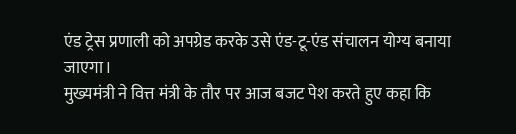एंड ट्रेस प्रणाली को अपग्रेड करके उसे एंड-टू-एंड संचालन योग्य बनाया जाएगा।
मुख्यमंत्री ने वित्त मंत्री के तौर पर आज बजट पेश करते हुए कहा कि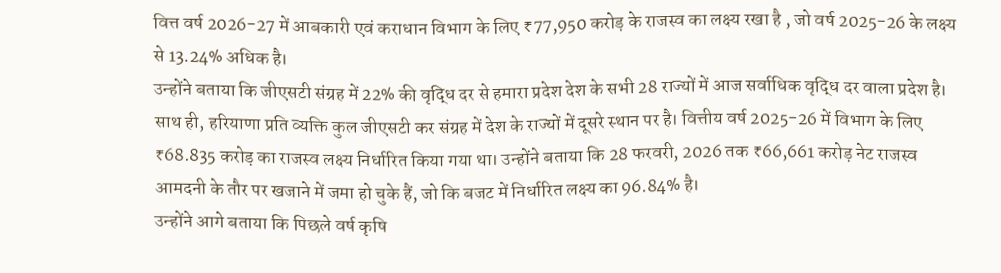वित्त वर्ष 2026-27 में आबकारी एवं कराधान विभाग के लिए ₹77,950 करोड़ के राजस्व का लक्ष्य रखा है , जो वर्ष 2025-26 के लक्ष्य से 13.24% अधिक है।
उन्होंने बताया कि जीएसटी संग्रह में 22% की वृद्धि दर से हमारा प्रदेश देश के सभी 28 राज्यों में आज सर्वाधिक वृद्धि दर वाला प्रदेश है। साथ ही, हरियाणा प्रति व्यक्ति कुल जीएसटी कर संग्रह में देश के राज्यों में दूसरे स्थान पर है। वित्तीय वर्ष 2025-26 में विभाग के लिए ₹68.835 करोड़ का राजस्व लक्ष्य निर्धारित किया गया था। उन्होंने बताया कि 28 फरवरी, 2026 तक ₹66,661 करोड़ नेट राजस्व आमदनी के तौर पर खजाने में जमा हो चुके हैं, जो कि बजट में निर्धारित लक्ष्य का 96.84% है।
उन्होंने आगे बताया कि पिछले वर्ष कृषि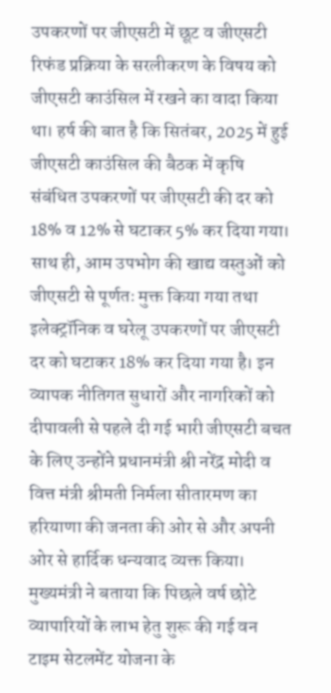उपकरणों पर जीएसटी में छूट व जीएसटी रिफंड प्रक्रिया के सरलीकरण के विषय को जीएसटी काउंसिल में रखने का वादा किया था। हर्ष की बात है कि सितंबर, 2025 में हुई जीएसटी काउंसिल की बैठक में कृषि संबंधित उपकरणों पर जीएसटी की दर को 18% व 12% से घटाकर 5% कर दिया गया। साथ ही, आम उपभोग की खाद्य वस्तुओं को जीएसटी से पूर्णतः मुक्त किया गया तथा इलेक्ट्रॉनिक व घरेलू उपकरणों पर जीएसटी दर को घटाकर 18% कर दिया गया है। इन व्यापक नीतिगत सुधारों और नागरिकों को दीपावली से पहले दी गई भारी जीएसटी बचत के लिए उन्होंने प्रधानमंत्री श्री नरेंद्र मोदी व वित्त मंत्री श्रीमती निर्मला सीतारमण का हरियाणा की जनता की ओर से और अपनी ओर से हार्दिक धन्यवाद व्यक्त किया।
मुख्यमंत्री ने बताया कि पिछले वर्ष छोटे व्यापारियों के लाभ हेतु शुरू की गई वन टाइम सेटलमेंट योजना के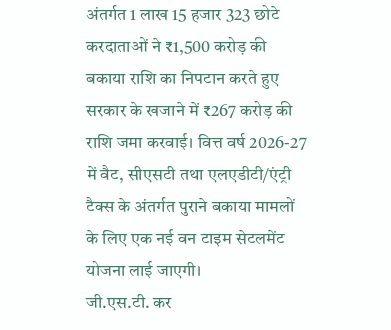अंतर्गत 1 लाख 15 हजार 323 छोटे करदाताओं ने ₹1,500 करोड़ की बकाया राशि का निपटान करते हुए सरकार के खजाने में ₹267 करोड़ की राशि जमा करवाई। वित्त वर्ष 2026-27 में वैट, सीएसटी तथा एलएडीटी/एंट्री टैक्स के अंतर्गत पुराने बकाया मामलों के लिए एक नई वन टाइम सेटलमेंट योजना लाई जाएगी।
जी.एस.टी. कर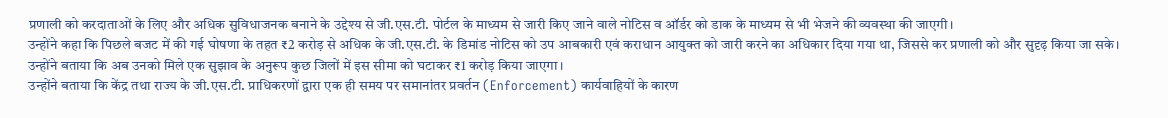प्रणाली को करदाताओं के लिए और अधिक सुविधाजनक बनाने के उद्देश्य से जी.एस.टी. पोर्टल के माध्यम से जारी किए जाने वाले नोटिस व ऑर्डर को डाक के माध्यम से भी भेजने की व्यवस्था की जाएगी।
उन्होंने कहा कि पिछले बजट में की गई घोषणा के तहत ₹2 करोड़ से अधिक के जी.एस.टी. के डिमांड नोटिस को उप आबकारी एवं कराधान आयुक्त को जारी करने का अधिकार दिया गया था, जिससे कर प्रणाली को और सुदृढ़ किया जा सके। उन्होंने बताया कि अब उनको मिले एक सुझाव के अनुरूप कुछ जिलों में इस सीमा को घटाकर ₹1 करोड़ किया जाएगा।
उन्होंने बताया कि केंद्र तथा राज्य के जी.एस.टी. प्राधिकरणों द्वारा एक ही समय पर समानांतर प्रवर्तन (Enforcement) कार्यवाहियों के कारण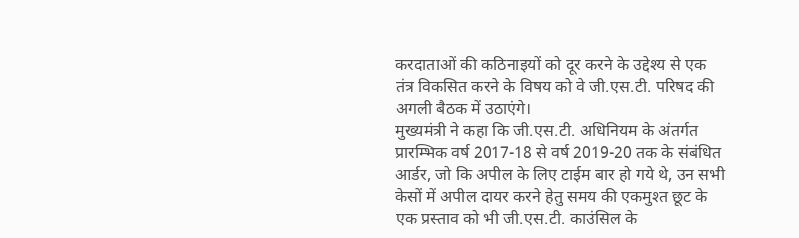करदाताओं की कठिनाइयों को दूर करने के उद्देश्य से एक तंत्र विकसित करने के विषय को वे जी.एस.टी. परिषद की अगली बैठक में उठाएंगे।
मुख्यमंत्री ने कहा कि जी.एस.टी. अधिनियम के अंतर्गत प्रारम्भिक वर्ष 2017-18 से वर्ष 2019-20 तक के संबंधित आर्डर, जो कि अपील के लिए टाईम बार हो गये थे, उन सभी केसों में अपील दायर करने हेतु समय की एकमुश्त छूट के एक प्रस्ताव को भी जी.एस.टी. काउंसिल के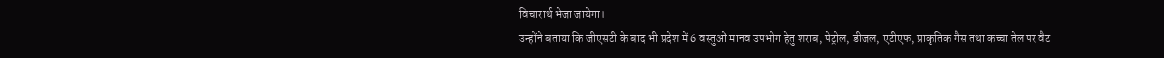विचारार्थ भेजा जायेगा।
उन्होंने बताया कि जीएसटी के बाद भी प्रदेश में 6 वस्तुओं मानव उपभोग हेतु शराब, पेट्रोल, डीजल, एटीएफ, प्राकृतिक गैस तथा कच्चा तेल पर वैट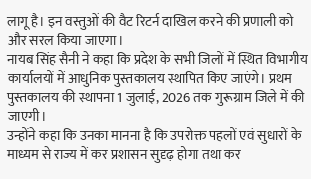लागू है। इन वस्तुओं की वैट रिटर्न दाखिल करने की प्रणाली को और सरल किया जाएगा।
नायब सिंह सैनी ने कहा कि प्रदेश के सभी जिलों में स्थित विभागीय कार्यालयों में आधुनिक पुस्तकालय स्थापित किए जाएंगे। प्रथम पुस्तकालय की स्थापना 1 जुलाई, 2026 तक गुरूग्राम जिले में की जाएगी।
उन्होंने कहा कि उनका मानना है कि उपरोक्त पहलों एवं सुधारों के माध्यम से राज्य में कर प्रशासन सुदृढ़ होगा तथा कर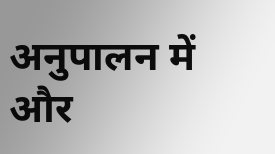अनुपालन में और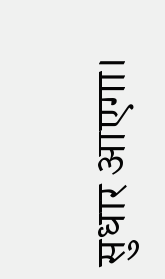सुधार आएगा।